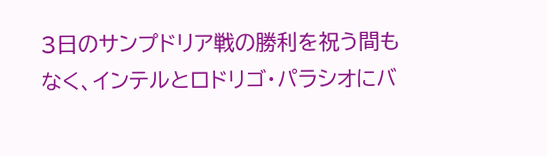3日のサンプドリア戦の勝利を祝う間もなく、インテルとロドリゴ・パラシオにバ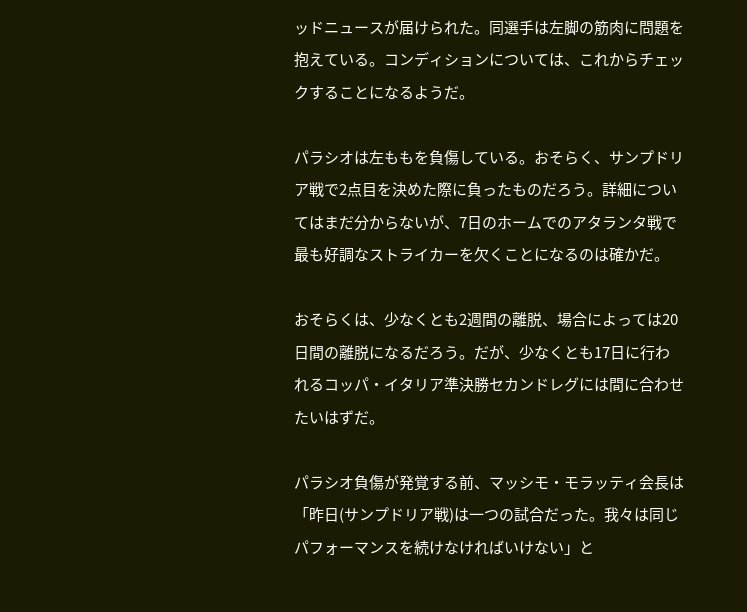ッドニュースが届けられた。同選手は左脚の筋肉に問題を抱えている。コンディションについては、これからチェックすることになるようだ。

パラシオは左ももを負傷している。おそらく、サンプドリア戦で2点目を決めた際に負ったものだろう。詳細についてはまだ分からないが、7日のホームでのアタランタ戦で最も好調なストライカーを欠くことになるのは確かだ。

おそらくは、少なくとも2週間の離脱、場合によっては20日間の離脱になるだろう。だが、少なくとも17日に行われるコッパ・イタリア準決勝セカンドレグには間に合わせたいはずだ。

パラシオ負傷が発覚する前、マッシモ・モラッティ会長は「昨日(サンプドリア戦)は一つの試合だった。我々は同じパフォーマンスを続けなければいけない」と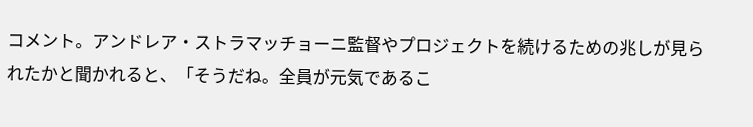コメント。アンドレア・ストラマッチョーニ監督やプロジェクトを続けるための兆しが見られたかと聞かれると、「そうだね。全員が元気であるこ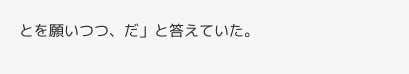とを願いつつ、だ」と答えていた。